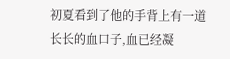初夏看到了他的手背上有一道长长的血口子,血已经凝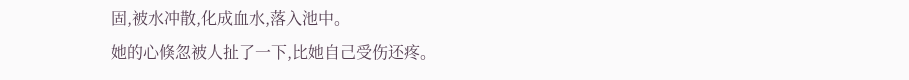固,被水冲散,化成血水,落入池中。
她的心倏忽被人扯了一下,比她自己受伤还疼。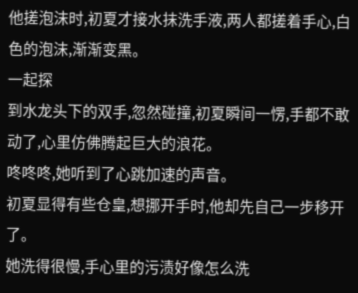他搓泡沫时,初夏才接水抹洗手液,两人都搓着手心,白色的泡沫,渐渐变黑。
一起探
到水龙头下的双手,忽然碰撞,初夏瞬间一愣,手都不敢动了,心里仿佛腾起巨大的浪花。
咚咚咚,她听到了心跳加速的声音。
初夏显得有些仓皇,想挪开手时,他却先自己一步移开了。
她洗得很慢,手心里的污渍好像怎么洗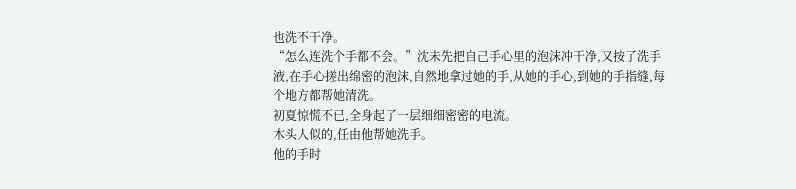也洗不干净。
“怎么连洗个手都不会。”沈未先把自己手心里的泡沫冲干净,又按了洗手液,在手心搓出绵密的泡沫,自然地拿过她的手,从她的手心,到她的手指缝,每个地方都帮她清洗。
初夏惊慌不已,全身起了一层细细密密的电流。
木头人似的,任由他帮她洗手。
他的手时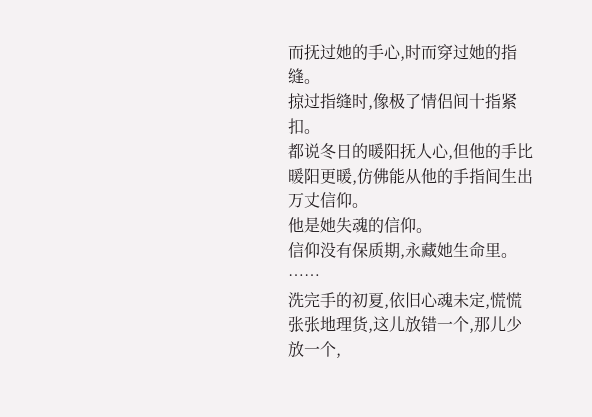而抚过她的手心,时而穿过她的指缝。
掠过指缝时,像极了情侣间十指紧扣。
都说冬日的暖阳抚人心,但他的手比暖阳更暖,仿佛能从他的手指间生出万丈信仰。
他是她失魂的信仰。
信仰没有保质期,永藏她生命里。
……
洗完手的初夏,依旧心魂未定,慌慌张张地理货,这儿放错一个,那儿少放一个,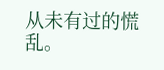从未有过的慌乱。